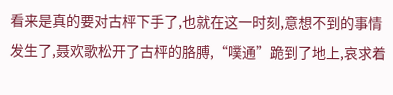看来是真的要对古枰下手了,也就在这一时刻,意想不到的事情发生了,聂欢歌松开了古枰的胳膊,“噗通”跪到了地上,哀求着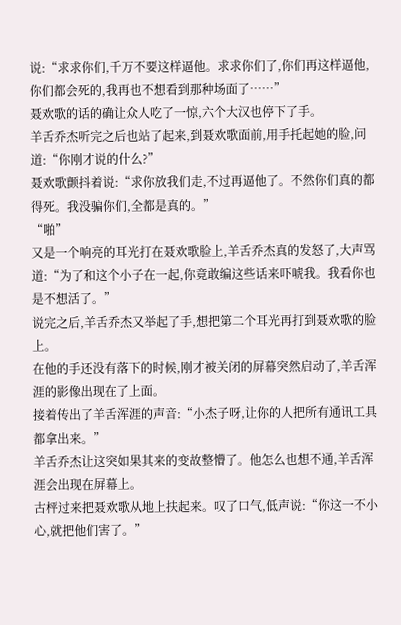说:“求求你们,千万不要这样逼他。求求你们了,你们再这样逼他,你们都会死的,我再也不想看到那种场面了……”
聂欢歌的话的确让众人吃了一惊,六个大汉也停下了手。
羊舌乔杰听完之后也站了起来,到聂欢歌面前,用手托起她的脸,问道:“你刚才说的什么?”
聂欢歌颤抖着说:“求你放我们走,不过再逼他了。不然你们真的都得死。我没骗你们,全都是真的。”
“啪”
又是一个响亮的耳光打在聂欢歌脸上,羊舌乔杰真的发怒了,大声骂道:“为了和这个小子在一起,你竟敢编这些话来吓唬我。我看你也是不想活了。”
说完之后,羊舌乔杰又举起了手,想把第二个耳光再打到聂欢歌的脸上。
在他的手还没有落下的时候,刚才被关闭的屏幕突然启动了,羊舌浑涯的影像出现在了上面。
接着传出了羊舌浑涯的声音:“小杰子呀,让你的人把所有通讯工具都拿出来。”
羊舌乔杰让这突如果其来的变故整懵了。他怎么也想不通,羊舌浑涯会出现在屏幕上。
古枰过来把聂欢歌从地上扶起来。叹了口气,低声说:“你这一不小心,就把他们害了。”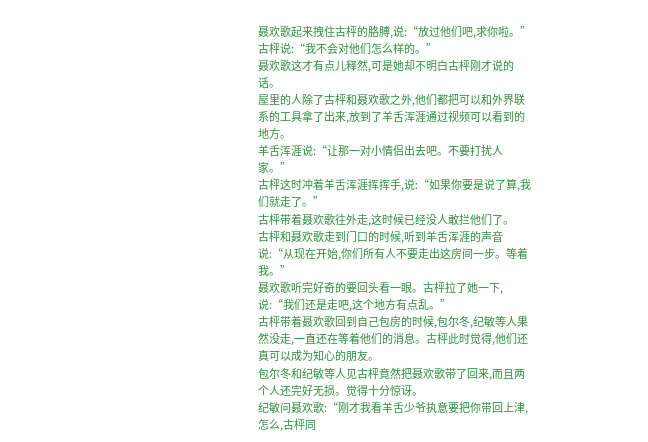聂欢歌起来拽住古枰的胳膊,说:“放过他们吧,求你啦。”
古枰说:“我不会对他们怎么样的。”
聂欢歌这才有点儿释然,可是她却不明白古枰刚才说的话。
屋里的人除了古枰和聂欢歌之外,他们都把可以和外界联系的工具拿了出来,放到了羊舌浑涯通过视频可以看到的地方。
羊舌浑涯说:“让那一对小情侣出去吧。不要打扰人家。”
古枰这时冲着羊舌浑涯挥挥手,说:“如果你要是说了算,我们就走了。”
古枰带着聂欢歌往外走,这时候已经没人敢拦他们了。
古枰和聂欢歌走到门口的时候,听到羊舌浑涯的声音说:“从现在开始,你们所有人不要走出这房间一步。等着我。”
聂欢歌听完好奇的要回头看一眼。古枰拉了她一下,说:“我们还是走吧,这个地方有点乱。”
古枰带着聂欢歌回到自己包房的时候,包尔冬,纪敏等人果然没走,一直还在等着他们的消息。古枰此时觉得,他们还真可以成为知心的朋友。
包尔冬和纪敏等人见古枰竟然把聂欢歌带了回来,而且两个人还完好无损。觉得十分惊讶。
纪敏问聂欢歌:“刚才我看羊舌少爷执意要把你带回上津,怎么,古枰同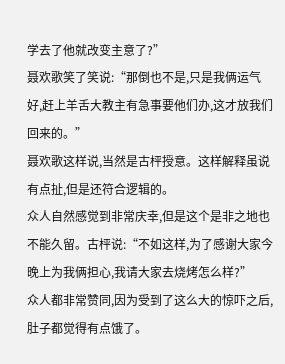学去了他就改变主意了?”
聂欢歌笑了笑说:“那倒也不是,只是我俩运气好,赶上羊舌大教主有急事要他们办,这才放我们回来的。”
聂欢歌这样说,当然是古枰授意。这样解释虽说有点扯,但是还符合逻辑的。
众人自然感觉到非常庆幸,但是这个是非之地也不能久留。古枰说:“不如这样,为了感谢大家今晚上为我俩担心,我请大家去烧烤怎么样?”
众人都非常赞同,因为受到了这么大的惊吓之后,肚子都觉得有点饿了。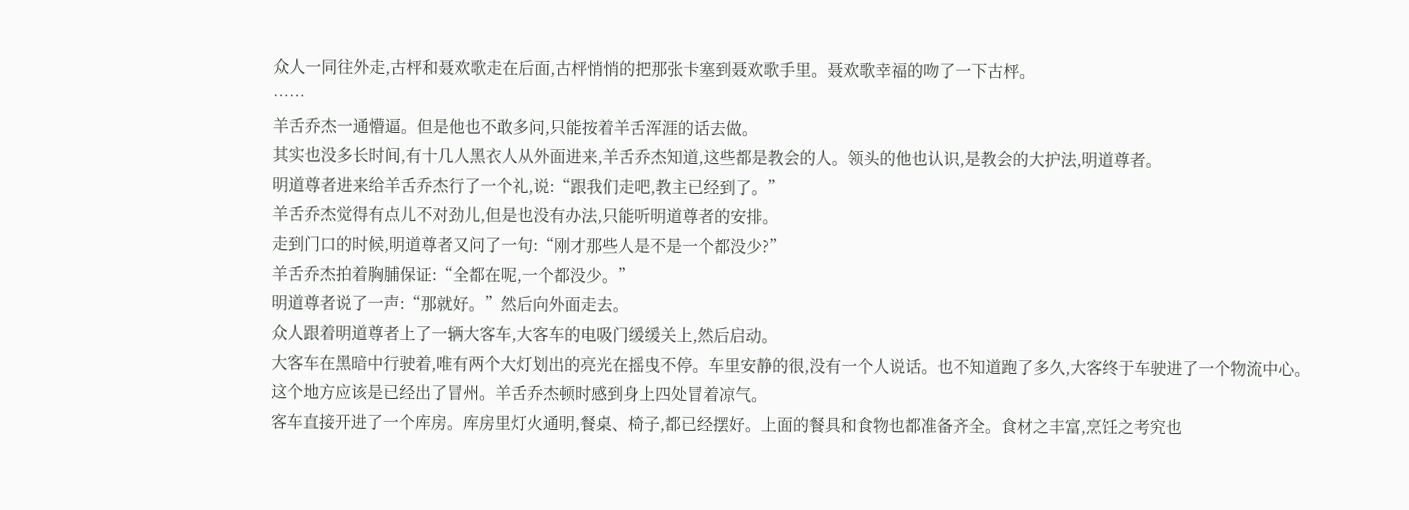众人一同往外走,古枰和聂欢歌走在后面,古枰悄悄的把那张卡塞到聂欢歌手里。聂欢歌幸福的吻了一下古枰。
……
羊舌乔杰一通懵逼。但是他也不敢多问,只能按着羊舌浑涯的话去做。
其实也没多长时间,有十几人黑衣人从外面进来,羊舌乔杰知道,这些都是教会的人。领头的他也认识,是教会的大护法,明道尊者。
明道尊者进来给羊舌乔杰行了一个礼,说:“跟我们走吧,教主已经到了。”
羊舌乔杰觉得有点儿不对劲儿,但是也没有办法,只能听明道尊者的安排。
走到门口的时候,明道尊者又问了一句:“刚才那些人是不是一个都没少?”
羊舌乔杰拍着胸脯保证:“全都在呢,一个都没少。”
明道尊者说了一声:“那就好。”然后向外面走去。
众人跟着明道尊者上了一辆大客车,大客车的电吸门缓缓关上,然后启动。
大客车在黑暗中行驶着,唯有两个大灯划出的亮光在摇曳不停。车里安静的很,没有一个人说话。也不知道跑了多久,大客终于车驶进了一个物流中心。
这个地方应该是已经出了冒州。羊舌乔杰顿时感到身上四处冒着凉气。
客车直接开进了一个库房。库房里灯火通明,餐桌、椅子,都已经摆好。上面的餐具和食物也都准备齐全。食材之丰富,烹饪之考究也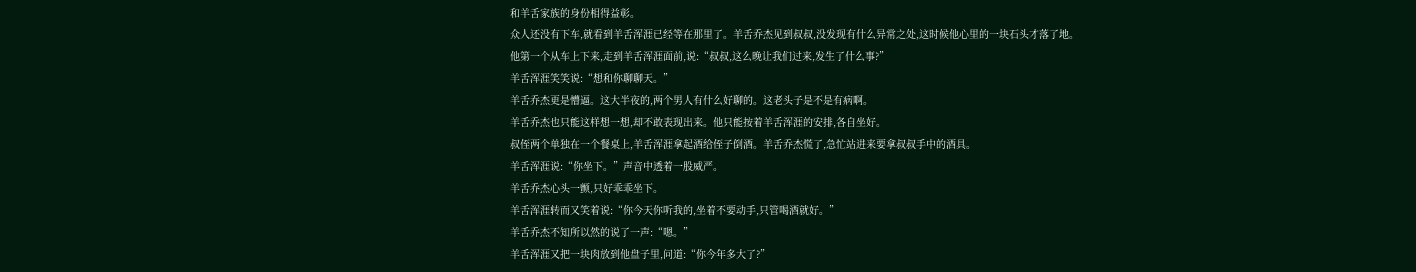和羊舌家族的身份相得益彰。
众人还没有下车,就看到羊舌浑涯已经等在那里了。羊舌乔杰见到叔叔,没发现有什么异常之处,这时候他心里的一块石头才落了地。
他第一个从车上下来,走到羊舌浑涯面前,说:“叔叔,这么晚让我们过来,发生了什么事?”
羊舌浑涯笑笑说:“想和你聊聊天。”
羊舌乔杰更是懵逼。这大半夜的,两个男人有什么好聊的。这老头子是不是有病啊。
羊舌乔杰也只能这样想一想,却不敢表现出来。他只能按着羊舌浑涯的安排,各自坐好。
叔侄两个单独在一个餐桌上,羊舌浑涯拿起酒给侄子倒酒。羊舌乔杰慌了,急忙站进来要拿叔叔手中的酒具。
羊舌浑涯说:“你坐下。”声音中透着一股威严。
羊舌乔杰心头一颤,只好乖乖坐下。
羊舌浑涯转而又笑着说:“你今天你听我的,坐着不要动手,只管喝酒就好。”
羊舌乔杰不知所以然的说了一声:“嗯。”
羊舌浑涯又把一块肉放到他盘子里,问道:“你今年多大了?”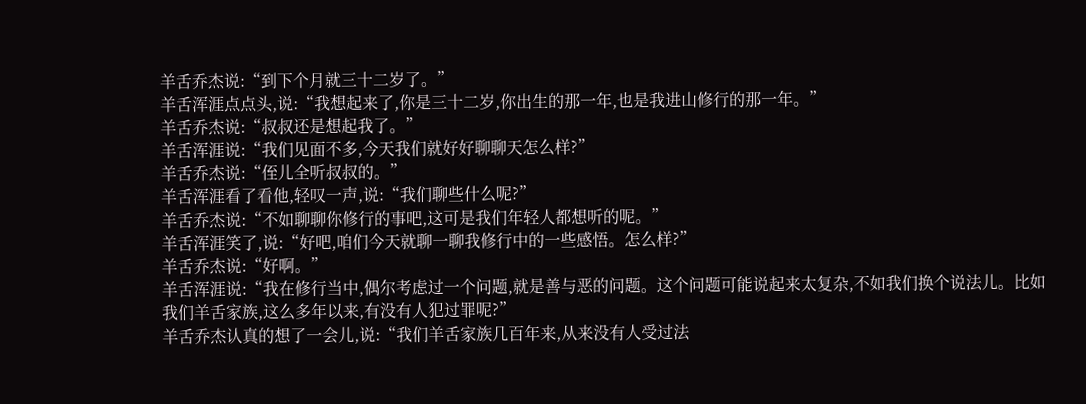羊舌乔杰说:“到下个月就三十二岁了。”
羊舌浑涯点点头,说:“我想起来了,你是三十二岁,你出生的那一年,也是我进山修行的那一年。”
羊舌乔杰说:“叔叔还是想起我了。”
羊舌浑涯说:“我们见面不多,今天我们就好好聊聊天怎么样?”
羊舌乔杰说:“侄儿全听叔叔的。”
羊舌浑涯看了看他,轻叹一声,说:“我们聊些什么呢?”
羊舌乔杰说:“不如聊聊你修行的事吧,这可是我们年轻人都想听的呢。”
羊舌浑涯笑了,说:“好吧,咱们今天就聊一聊我修行中的一些感悟。怎么样?”
羊舌乔杰说:“好啊。”
羊舌浑涯说:“我在修行当中,偶尔考虑过一个问题,就是善与恶的问题。这个问题可能说起来太复杂,不如我们换个说法儿。比如我们羊舌家族,这么多年以来,有没有人犯过罪呢?”
羊舌乔杰认真的想了一会儿,说:“我们羊舌家族几百年来,从来没有人受过法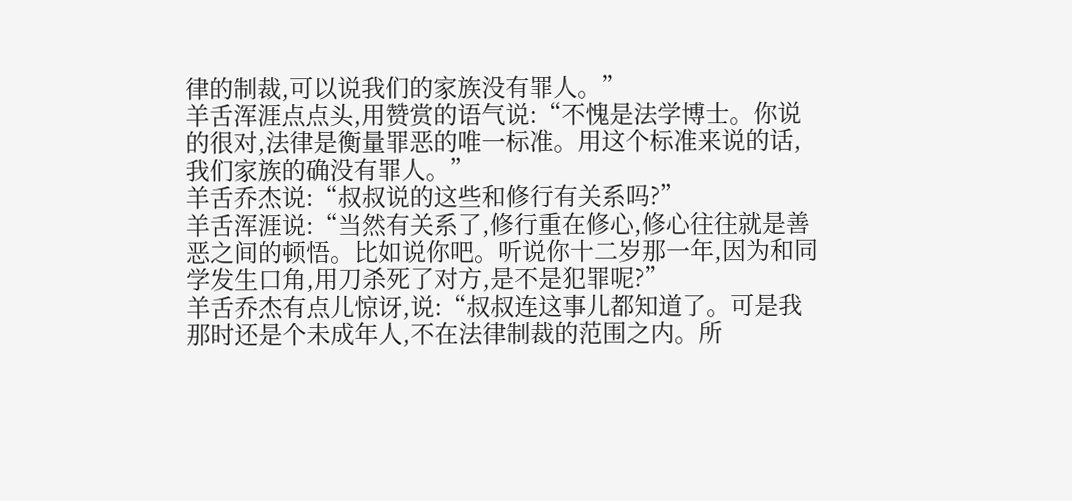律的制裁,可以说我们的家族没有罪人。”
羊舌浑涯点点头,用赞赏的语气说:“不愧是法学博士。你说的很对,法律是衡量罪恶的唯一标准。用这个标准来说的话,我们家族的确没有罪人。”
羊舌乔杰说:“叔叔说的这些和修行有关系吗?”
羊舌浑涯说:“当然有关系了,修行重在修心,修心往往就是善恶之间的顿悟。比如说你吧。听说你十二岁那一年,因为和同学发生口角,用刀杀死了对方,是不是犯罪呢?”
羊舌乔杰有点儿惊讶,说:“叔叔连这事儿都知道了。可是我那时还是个未成年人,不在法律制裁的范围之内。所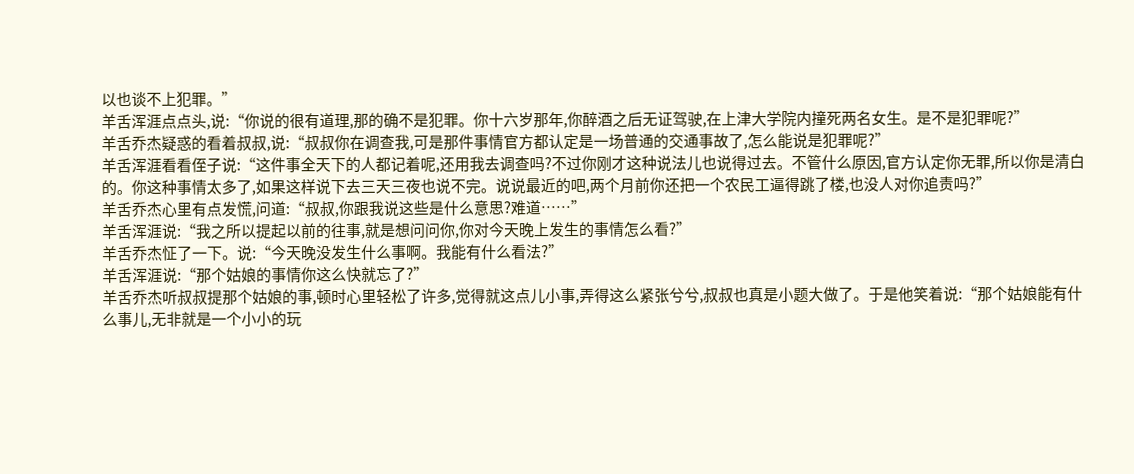以也谈不上犯罪。”
羊舌浑涯点点头,说:“你说的很有道理,那的确不是犯罪。你十六岁那年,你醉酒之后无证驾驶,在上津大学院内撞死两名女生。是不是犯罪呢?”
羊舌乔杰疑惑的看着叔叔,说:“叔叔你在调查我,可是那件事情官方都认定是一场普通的交通事故了,怎么能说是犯罪呢?”
羊舌浑涯看看侄子说:“这件事全天下的人都记着呢,还用我去调查吗?不过你刚才这种说法儿也说得过去。不管什么原因,官方认定你无罪,所以你是清白的。你这种事情太多了,如果这样说下去三天三夜也说不完。说说最近的吧,两个月前你还把一个农民工逼得跳了楼,也没人对你追责吗?”
羊舌乔杰心里有点发慌,问道:“叔叔,你跟我说这些是什么意思?难道……”
羊舌浑涯说:“我之所以提起以前的往事,就是想问问你,你对今天晚上发生的事情怎么看?”
羊舌乔杰怔了一下。说:“今天晚没发生什么事啊。我能有什么看法?”
羊舌浑涯说:“那个姑娘的事情你这么快就忘了?”
羊舌乔杰听叔叔提那个姑娘的事,顿时心里轻松了许多,觉得就这点儿小事,弄得这么紧张兮兮,叔叔也真是小题大做了。于是他笑着说:“那个姑娘能有什么事儿,无非就是一个小小的玩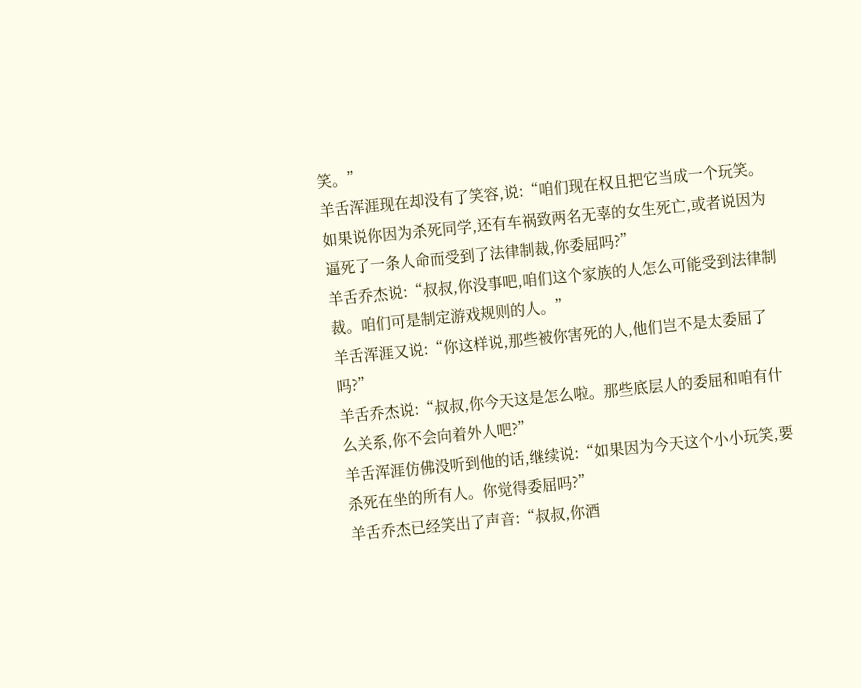笑。”
羊舌浑涯现在却没有了笑容,说:“咱们现在权且把它当成一个玩笑。如果说你因为杀死同学,还有车祸致两名无辜的女生死亡,或者说因为逼死了一条人命而受到了法律制裁,你委屈吗?”
羊舌乔杰说:“叔叔,你没事吧,咱们这个家族的人怎么可能受到法律制裁。咱们可是制定游戏规则的人。”
羊舌浑涯又说:“你这样说,那些被你害死的人,他们岂不是太委屈了吗?”
羊舌乔杰说:“叔叔,你今天这是怎么啦。那些底层人的委屈和咱有什么关系,你不会向着外人吧?”
羊舌浑涯仿佛没听到他的话,继续说:“如果因为今天这个小小玩笑,要杀死在坐的所有人。你觉得委屈吗?”
羊舌乔杰已经笑出了声音:“叔叔,你酒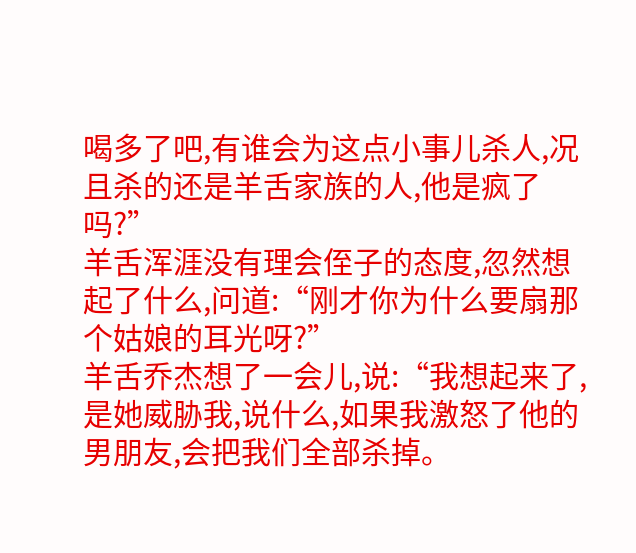喝多了吧,有谁会为这点小事儿杀人,况且杀的还是羊舌家族的人,他是疯了吗?”
羊舌浑涯没有理会侄子的态度,忽然想起了什么,问道:“刚才你为什么要扇那个姑娘的耳光呀?”
羊舌乔杰想了一会儿,说:“我想起来了,是她威胁我,说什么,如果我激怒了他的男朋友,会把我们全部杀掉。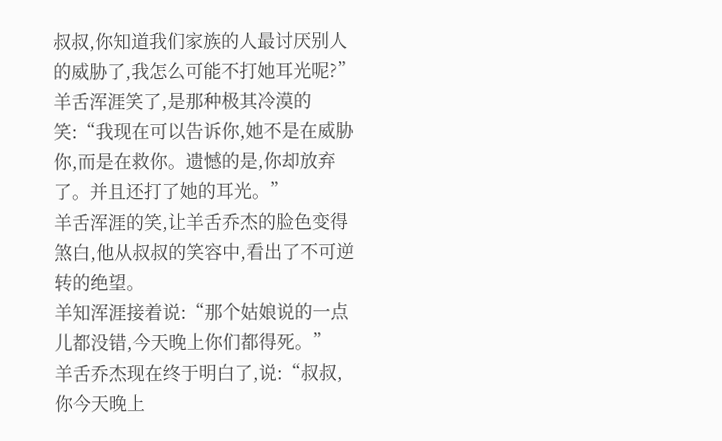叔叔,你知道我们家族的人最讨厌别人的威胁了,我怎么可能不打她耳光呢?”
羊舌浑涯笑了,是那种极其冷漠的笑:“我现在可以告诉你,她不是在威胁你,而是在救你。遗憾的是,你却放弃了。并且还打了她的耳光。”
羊舌浑涯的笑,让羊舌乔杰的脸色变得煞白,他从叔叔的笑容中,看出了不可逆转的绝望。
羊知浑涯接着说:“那个姑娘说的一点儿都没错,今天晚上你们都得死。”
羊舌乔杰现在终于明白了,说:“叔叔,你今天晚上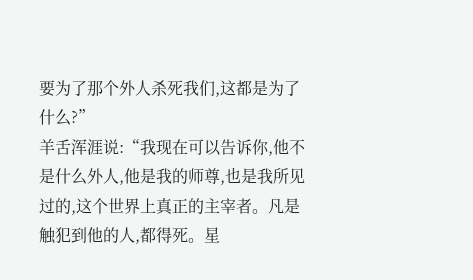要为了那个外人杀死我们,这都是为了什么?”
羊舌浑涯说:“我现在可以告诉你,他不是什么外人,他是我的师尊,也是我所见过的,这个世界上真正的主宰者。凡是触犯到他的人,都得死。星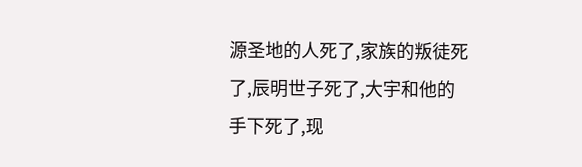源圣地的人死了,家族的叛徒死了,辰明世子死了,大宇和他的手下死了,现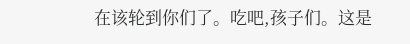在该轮到你们了。吃吧,孩子们。这是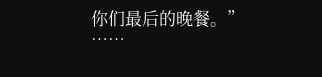你们最后的晚餐。”
……